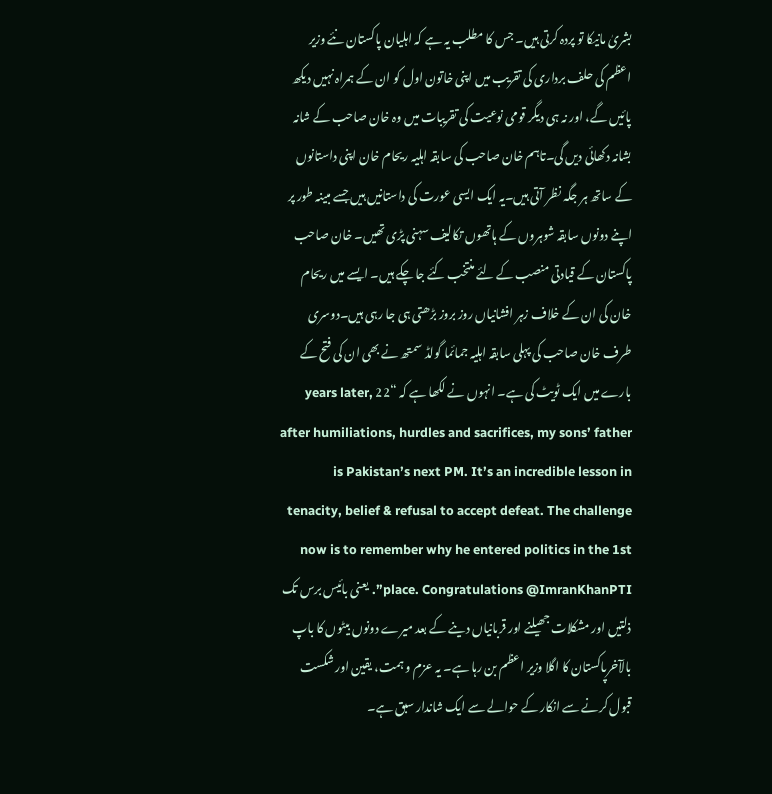بشریٰ مانیکا تو پردہ کرتی ہیں۔ جس کا مطلب یہ ہے کہ اہلیان پاکستان نئے وزیر اعظم کی حلف برداری کی تقریب میں اپنی خاتون اول کو ان کے ہمراہ نہیں دیکھ پائیں گے، اور نہ ہی دیگر قومی نوعیت کی تقریبات میں وہ خان صاحب کے شانہ بشانہ دکھائی دیں گی۔تاہم خان صاحب کی سابقہ اہلیہ ریحام خان اپنی داستانوں کے ساتھ ہر جگہ نظر آتی ہیں۔یہ ایک ایسی عورت کی داستانیں ہیں جسے مبینہ طور پر اپنے دونوں سابقہ شوہروں کے ہاتھوں تکالیف سہنی پڑی تھیں۔ خان صاحب پاکستان کے قیادتی منصب کے لئے منتخب کئے جا چکے ہیں۔ ایسے میں ریحام خان کی ان کے خلاف زہر افشانیاں روز بروز بڑھتی ہی جا رہی ہیں۔دوسری طرف خان صاحب کی پہلی سابقہ اہلیہ جمائما گولڈ سمتھ نے بھی ان کی فتح کے بارے میں ایک ٹویٹ کی ہے۔ انہوں نے لکھا ہے کہ “22 years later, after humiliations, hurdles and sacrifices, my sons’ father is Pakistan’s next PM. It’s an incredible lesson in tenacity, belief & refusal to accept defeat. The challenge now is to remember why he entered politics in the 1st place. Congratulations @ImranKhanPTI”. یعنی بائیس برس تک ذلتیں اور مشکلات جھیلنے اور قربانیاں دینے کے بعد میرے دونوں بیٹوں کا باپ بالآخرپاکستان کا اگلا وزیر اعظم بن رہا ہے۔ یہ عزم و ہمت، یقین اور شکست قبول کرنے سے انکار کے حوالے سے ایک شاندار سبق ہے۔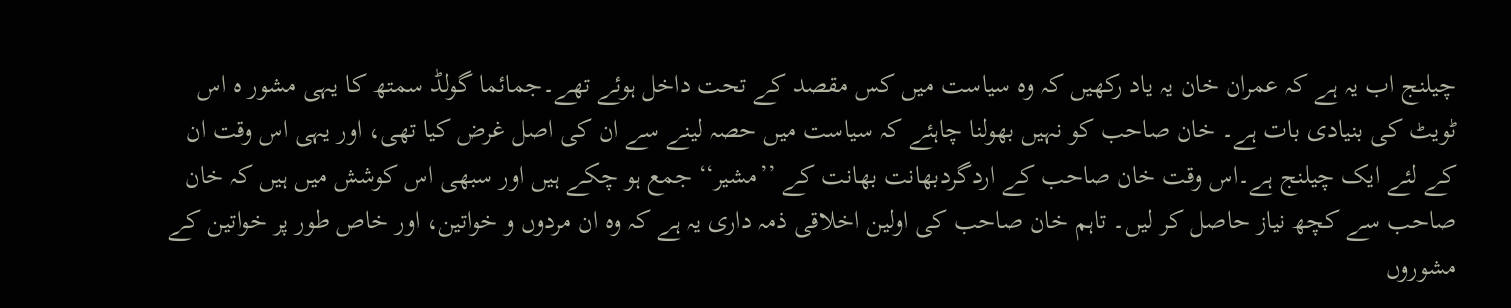چیلنج اب یہ ہے کہ عمران خان یہ یاد رکھیں کہ وہ سیاست میں کس مقصد کے تحت داخل ہوئے تھے۔جمائما گولڈ سمتھ کا یہی مشور ہ اس ٹویٹ کی بنیادی بات ہے۔ خان صاحب کو نہیں بھولنا چاہئے کہ سیاست میں حصہ لینے سے ان کی اصل غرض کیا تھی، اور یہی اس وقت ان کے لئے ایک چیلنج ہے۔اس وقت خان صاحب کے اردگردبھانت بھانت کے ’’مشیر‘‘ جمع ہو چکے ہیں اور سبھی اس کوشش میں ہیں کہ خان صاحب سے کچھ نیاز حاصل کر لیں۔ تاہم خان صاحب کی اولین اخلاقی ذمہ داری یہ ہے کہ وہ ان مردوں و خواتین، اور خاص طور پر خواتین کے مشوروں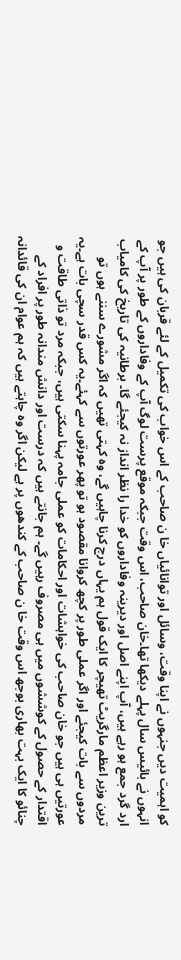کو اہمیت دیں جنہوں نے اپنا وقت، وسائل اور توانائیاں خا ن صاحب کے اس خواب کی تکمیل کے لئے قربان کی ہیں جو انہوں نے بائیس سال پہلے دیکھا تھا۔خان صاحب، اس وقت جبکہ موقع پرست لوگ آپ کے وفاداروں کے طور پر آپ کے ارد گرد جمع ہو رہے ہیں، آپ اپنے اصل اور دیرینہ وفاداروں کو خدا را نظر انداز نہ کیجئے گا۔ برطانیہ کی تاریخ کی کامیاب ترین وزیر اعظم مارگریٹ تھیچر کا ایک قول ہم یہاں درج کرنا چاہیں گے، وہ کہتی تھیں کہ اگر مشورے سننے ہوں تو مردوں سے بات کیجئے اور اگر عملی طور پر کچھ کروانا مقصود ہو تو پھر عورتوں سے کہئے۔یہ کس قدر سچی بات ہے۔یہ عورتیں ہی ہیں جو خان صاحب کی خواہشات اور احکامات کو عملی جامہ پہنا سکتی ہیں، جبکہ مرد تو ذاتی طاقت و اقتدار کے حصول کے کوششوں میں ہی مصروف رہیں گے۔ ہم جانتے ہیں کہ درست اور دانش مندانہ طور پر افراد کے چنائو کا ایک بہت بھاری بوجھ اس وقت خا ن صاحب کے کندھوں پر ہے لیکن اگر وہ چاہتے ہیں کہ ہم عوام ان کی قائدانہ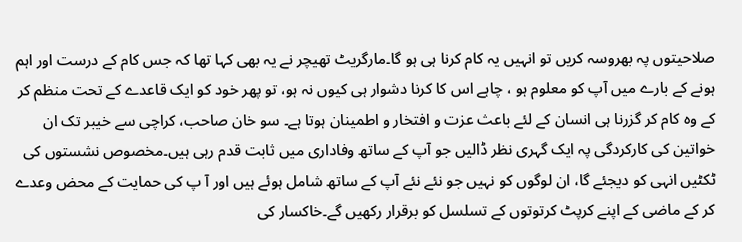صلاحیتوں پہ بھروسہ کریں تو انہیں یہ کام کرنا ہی ہو گا۔مارگریٹ تھیچر نے یہ بھی کہا تھا کہ جس کام کے درست اور اہم ہونے کے بارے میں آپ کو معلوم ہو ، چاہے اس کا کرنا دشوار ہی کیوں نہ ہو، تو پھر خود کو ایک قاعدے کے تحت منظم کر کے وہ کام کر گزرنا ہی انسان کے لئے باعث عزت و افتخار و اطمینان ہوتا ہے۔ سو خان صاحب، کراچی سے خیبر تک ان خواتین کی کارکردگی پہ ایک گہری نظر ڈالیں جو آپ کے ساتھ وفاداری میں ثابت قدم رہی ہیں۔مخصوص نشستوں کی ٹکٹیں انہی کو دیجئے گا، ان لوگوں کو نہیں جو نئے نئے آپ کے ساتھ شامل ہوئے ہیں اور آ پ کی حمایت کے محض وعدے کر کے ماضی کے اپنے کرپٹ کرتوتوں کے تسلسل کو برقرار رکھیں گے۔خاکسار کی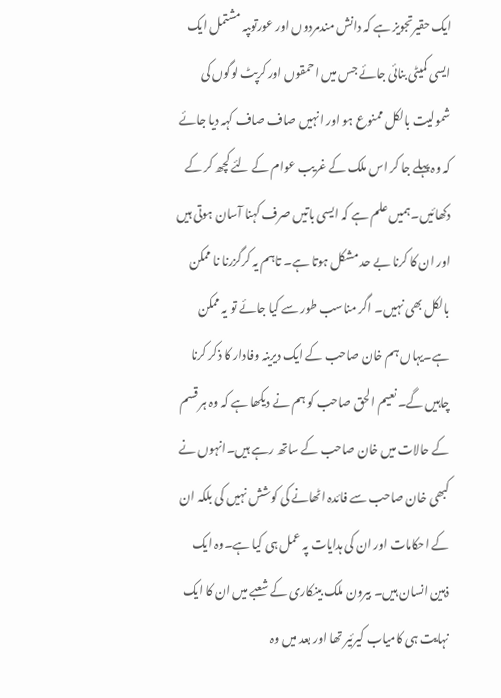ایک حقیرتجویز ہے کہ دانش مندمردوں اور عورتوںپہ مشتمل ایک ایسی کمیٹی بنائی جائے جس میں احمقوں اور کرپٹ لوگوں کی شمولیت بالکل ممنوع ہو اور انہیں صاف صاف کہہ دیا جائے کہ وہ پہلے جا کر اس ملک کے غریب عوام کے لئے کچھ کر کے دکھائیں۔ہمیں علم ہے کہ ایسی باتیں صرف کہنا آسان ہوتی ہیں اور ان کا کرنا بے حد مشکل ہوتا ہے۔ تاہم یہ کرگزرنا نا ممکن بالکل بھی نہیں۔ اگر مناسب طور سے کیا جائے تو یہ ممکن ہے۔یہاں ہم خان صاحب کے ایک دیرینہ وفادار کا ذکر کرنا چاہیں گے۔ نعیم الحق صاحب کو ہم نے دیکھا ہے کہ وہ ہر قسم کے حالات میں خان صاحب کے ساتھ رہے ہیں۔انہوں نے کبھی خان صاحب سے فائدہ اٹھانے کی کوشش نہیں کی بلکہ ان کے احکامات اور ان کی ہدایات پہ عمل ہی کیا ہے۔وہ ایک ذہین انسان ہیں۔ بیرون ملک بینکاری کے شعبے میں ان کا ایک نہایت ہی کامیاب کیرئیر تھا اور بعد میں وہ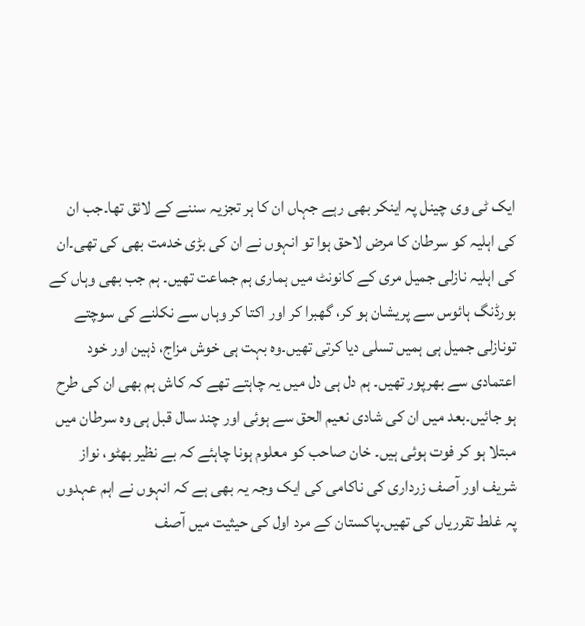ایک ٹی وی چینل پہ اینکر بھی رہے جہاں ان کا ہر تجزیہ سننے کے لائق تھا۔جب ان کی اہلیہ کو سرطان کا مرض لاحق ہوا تو انہوں نے ان کی بڑی خدمت بھی کی تھی۔ان کی اہلیہ نازلی جمیل مری کے کانونٹ میں ہماری ہم جماعت تھیں۔ ہم جب بھی وہاں کے بورڈنگ ہائوس سے پریشان ہو کر، گھبرا کر اور اکتا کر وہاں سے نکلنے کی سوچتے تونازلی جمیل ہی ہمیں تسلی دیا کرتی تھیں۔وہ بہت ہی خوش مزاج، ذہین اور خود اعتمادی سے بھرپور تھیں۔ ہم دل ہی دل میں یہ چاہتے تھے کہ کاش ہم بھی ان کی طرح ہو جائیں۔بعد میں ان کی شادی نعیم الحق سے ہوئی اور چند سال قبل ہی وہ سرطان میں مبتلا ہو کر فوت ہوئی ہیں۔ خان صاحب کو معلوم ہونا چاہئے کہ بے نظیر بھٹو، نواز شریف اور آصف زرداری کی ناکامی کی ایک وجہ یہ بھی ہے کہ انہوں نے اہم عہدوں پہ غلط تقرریاں کی تھیں۔پاکستان کے مرد اول کی حیثیت میں آصف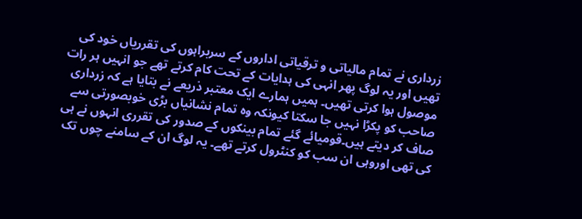زرداری نے تمام مالیاتی و ترقیاتی اداروں کے سربراہوں کی تقرریاں خود کی تھیں اور یہ لوگ پھر انہی کی ہدایات کے تحت کام کرتے تھے جو انہیں ہر رات موصول ہوا کرتی تھیں۔ ہمیں ہمارے ایک معتبر ذریعے نے بتایا ہے کہ زرداری صاحب کو پکڑا نہیں جا سکتا کیونکہ وہ تمام نشانیاں بڑی خوبصورتی سے صاف کر دیتے ہیں۔قومیائے گئے تمام بینکوں کے صدور کی تقرری انہوں نے ہی کی تھی اوروہی ان سب کو کنٹرول کرتے تھے۔ یہ لوگ ان کے سامنے چوں تک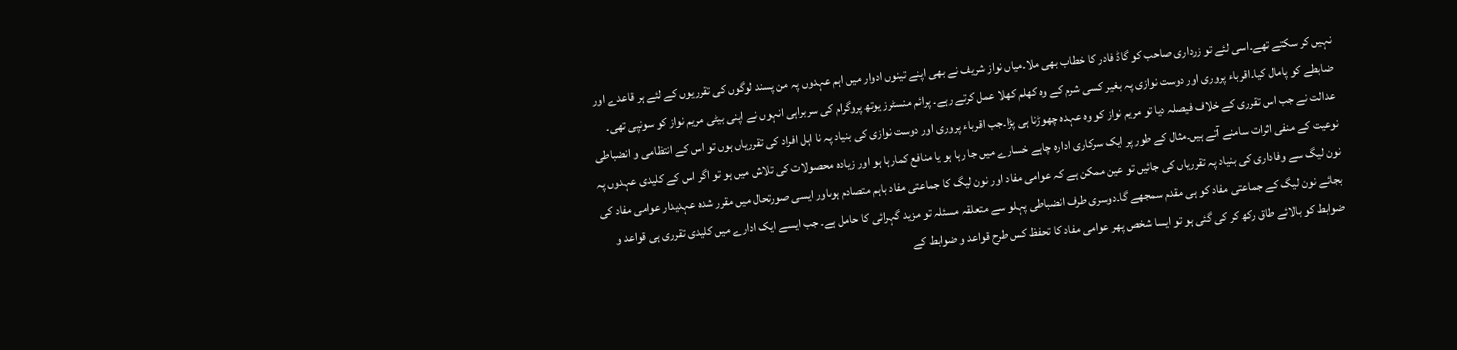نہیں کر سکتے تھے۔اسی لئے تو زرداری صاحب کو گاڈ فادر کا خطاب بھی ملا۔میاں نواز شریف نے بھی اپنے تینوں ادوار میں اہم عہدوں پہ من پسند لوگوں کی تقرریوں کے لئے ہر قاعدے اور ضابطے کو پامال کیا۔اقرباء پروری اور دوست نوازی پہ بغیر کسی شرم کے وہ کھلم کھلا عمل کرتے رہے۔ پرائم منسٹرز یوتھ پروگرام کی سربراہی انہوں نے اپنی بیٹی مریم نواز کو سونپی تھی۔ عدالت نے جب اس تقرری کے خلاف فیصلہ دیا تو مریم نواز کو وہ عہدہ چھوڑنا ہی پڑا۔جب اقرباء پروری اور دوست نوازی کی بنیاد پہ نا اہل افراد کی تقرریاں ہوں تو اس کے انتظامی و انضباطی نوعیت کے منفی اثرات سامنے آتے ہیں۔مثال کے طور پر ایک سرکاری ادارہ چاہے خسارے میں جا رہا ہو یا منافع کمارہا ہو اور زیادہ محصولات کی تلاش میں ہو تو اگر اس کے کلیدی عہدوں پہ نون لیگ سے وفاداری کی بنیاد پہ تقرریاں کی جائیں تو عین ممکن ہے کہ عوامی مفاد اور نون لیگ کا جماعتی مفاد باہم متصادم ہوںاور ایسی صورتحال میں مقرر شدہ عہدیدار عوامی مفاد کی بجائے نون لیگ کے جماعتی مفاد کو ہی مقدم سمجھے گا۔دوسری طرف انضباطی پہلو سے متعلقہ مسئلہ تو مزید گہرائی کا حامل ہے۔ جب ایسے ایک ادارے میں کلیدی تقرری ہی قواعد و ضوابط کو بالائے طاق رکھ کر کی گئی ہو تو ایسا شخص پھر عوامی مفاد کا تحفظ کس طرح قواعد و ضوابط کے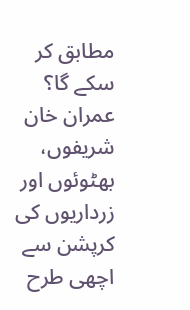مطابق کر سکے گا؟ عمران خان شریفوں، بھٹوئوں اور زرداریوں کی کرپشن سے اچھی طرح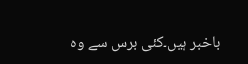باخبر ہیں۔کئی برس سے وہ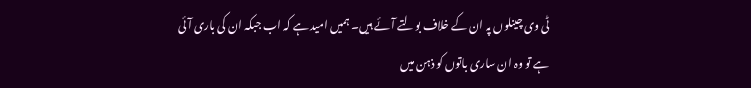ٹی وی چینلوں پہ ان کے خلاف بولتے آئے ہیں۔ ہمیں امید ہے کہ اب جبکہ ان کی باری آئی ہے تو وہ ان ساری باتوں کو ذہن میں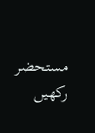مستحضر رکھیں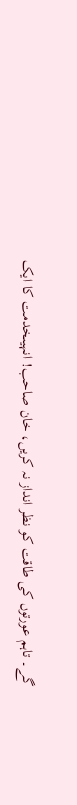گے۔ تاہم عورتوں کی طاقت کو نظر انداز نہ کریں، خان صاحب! انہیںخدمت کا ایک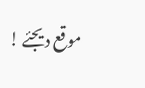موقع دیجئے !